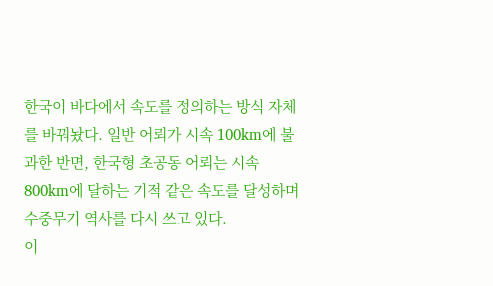한국이 바다에서 속도를 정의하는 방식 자체를 바꿔놨다. 일반 어뢰가 시속 100km에 불과한 반면, 한국형 초공동 어뢰는 시속 800km에 달하는 기적 같은 속도를 달성하며 수중무기 역사를 다시 쓰고 있다.
이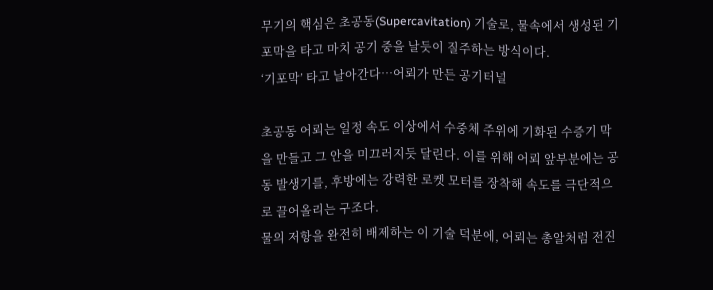무기의 핵심은 초공동(Supercavitation) 기술로, 물속에서 생성된 기포막을 타고 마치 공기 중을 날듯이 질주하는 방식이다.
‘기포막’ 타고 날아간다…어뢰가 만든 공기터널

초공동 어뢰는 일정 속도 이상에서 수중체 주위에 기화된 수증기 막을 만들고 그 안을 미끄러지듯 달린다. 이를 위해 어뢰 앞부분에는 공동 발생기를, 후방에는 강력한 로켓 모터를 장착해 속도를 극단적으로 끌어올리는 구조다.
물의 저항을 완전히 배제하는 이 기술 덕분에, 어뢰는 총알처럼 전진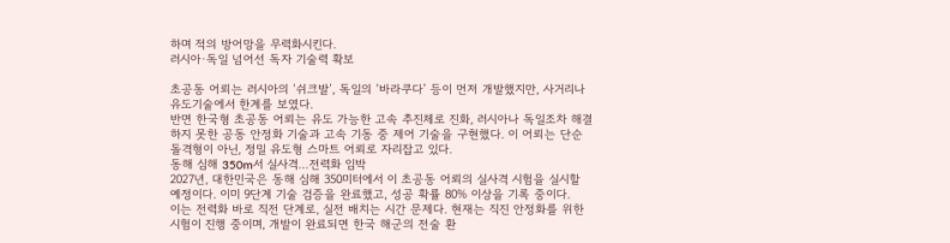하며 적의 방어망을 무력화시킨다.
러시아·독일 넘어선 독자 기술력 확보

초공동 어뢰는 러시아의 ‘쉬크발’, 독일의 ‘바라쿠다’ 등이 먼저 개발했지만, 사거리나 유도기술에서 한계를 보였다.
반면 한국형 초공동 어뢰는 유도 가능한 고속 추진체로 진화, 러시아나 독일조차 해결하지 못한 공동 안정화 기술과 고속 기동 중 제어 기술을 구현했다. 이 어뢰는 단순 돌격형이 아닌, 정밀 유도형 스마트 어뢰로 자리잡고 있다.
동해 심해 350m서 실사격…전력화 임박
2027년, 대한민국은 동해 심해 350미터에서 이 초공동 어뢰의 실사격 시험을 실시할 예정이다. 이미 9단계 기술 검증을 완료했고, 성공 확률 80% 이상을 기록 중이다.
이는 전력화 바로 직전 단계로, 실전 배치는 시간 문제다. 현재는 직진 안정화를 위한 시험이 진행 중이며, 개발이 완료되면 한국 해군의 전술 환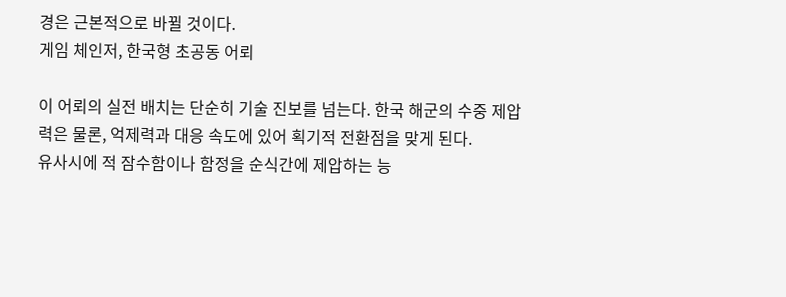경은 근본적으로 바뀔 것이다.
게임 체인저, 한국형 초공동 어뢰

이 어뢰의 실전 배치는 단순히 기술 진보를 넘는다. 한국 해군의 수중 제압력은 물론, 억제력과 대응 속도에 있어 획기적 전환점을 맞게 된다.
유사시에 적 잠수함이나 함정을 순식간에 제압하는 능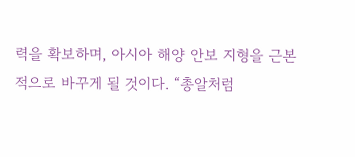력을 확보하며, 아시아 해양 안보 지형을 근본적으로 바꾸게 될 것이다. “총알처럼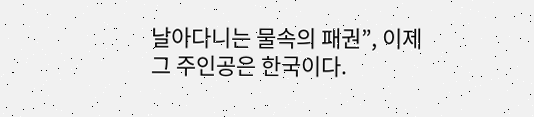날아다니는 물속의 패권”, 이제 그 주인공은 한국이다.